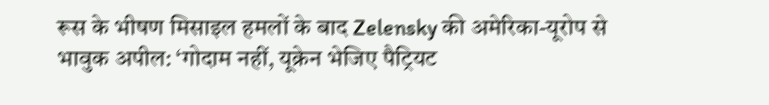रूस के भीषण मिसाइल हमलों के बाद Zelensky की अमेरिका-यूरोप से भावुक अपील: ‘गोदाम नहीं, यूक्रेन भेजिए पैट्रियट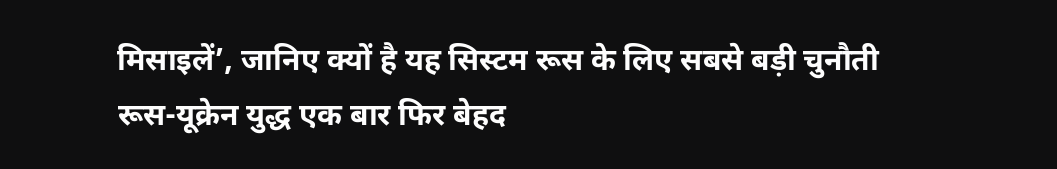मिसाइलें’, जानिए क्यों है यह सिस्टम रूस के लिए सबसे बड़ी चुनौती
रूस-यूक्रेन युद्ध एक बार फिर बेहद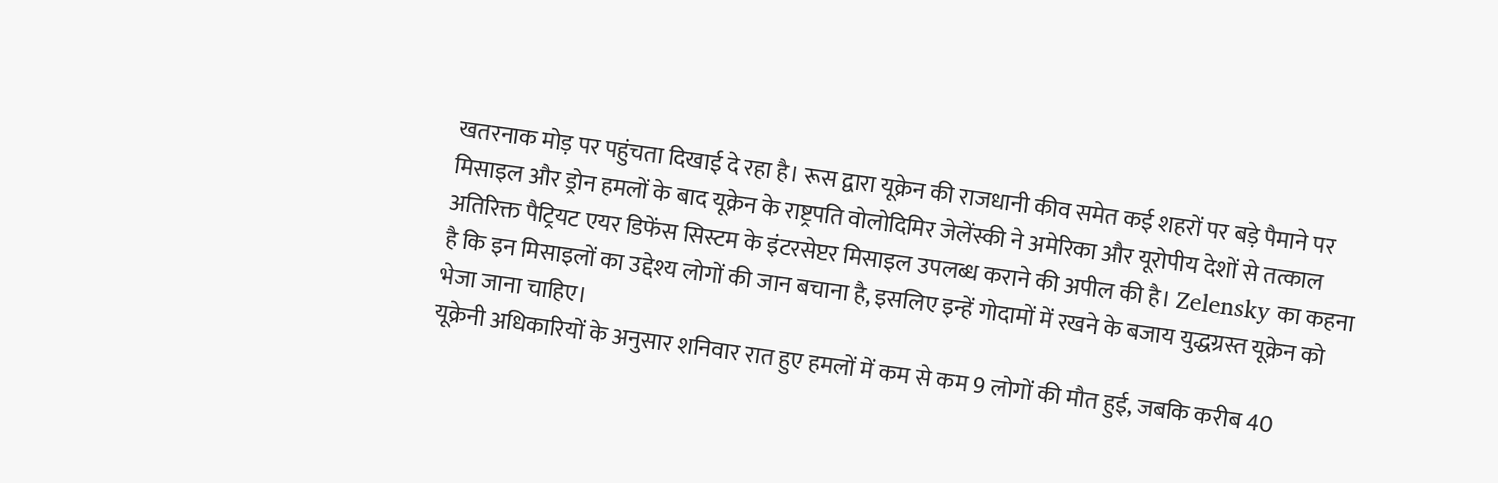खतरनाक मोड़ पर पहुंचता दिखाई दे रहा है। रूस द्वारा यूक्रेन की राजधानी कीव समेत कई शहरों पर बड़े पैमाने पर मिसाइल और ड्रोन हमलों के बाद यूक्रेन के राष्ट्रपति वोलोदिमिर जेलेंस्की ने अमेरिका और यूरोपीय देशों से तत्काल अतिरिक्त पैट्रियट एयर डिफेंस सिस्टम के इंटरसेप्टर मिसाइल उपलब्ध कराने की अपील की है। Zelensky का कहना है कि इन मिसाइलों का उद्देश्य लोगों की जान बचाना है, इसलिए इन्हें गोदामों में रखने के बजाय युद्धग्रस्त यूक्रेन को भेजा जाना चाहिए।
यूक्रेनी अधिकारियों के अनुसार शनिवार रात हुए हमलों में कम से कम 9 लोगों की मौत हुई, जबकि करीब 40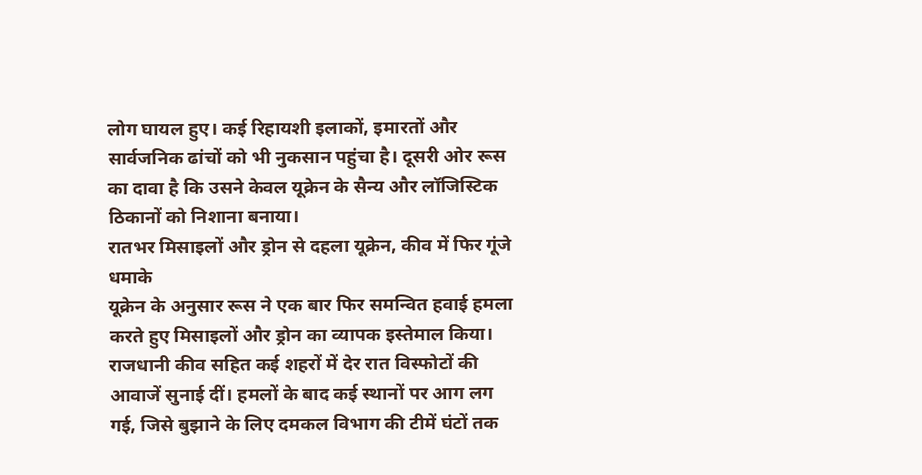लोग घायल हुए। कई रिहायशी इलाकों, इमारतों और सार्वजनिक ढांचों को भी नुकसान पहुंचा है। दूसरी ओर रूस का दावा है कि उसने केवल यूक्रेन के सैन्य और लॉजिस्टिक ठिकानों को निशाना बनाया।
रातभर मिसाइलों और ड्रोन से दहला यूक्रेन, कीव में फिर गूंजे धमाके
यूक्रेन के अनुसार रूस ने एक बार फिर समन्वित हवाई हमला करते हुए मिसाइलों और ड्रोन का व्यापक इस्तेमाल किया। राजधानी कीव सहित कई शहरों में देर रात विस्फोटों की आवाजें सुनाई दीं। हमलों के बाद कई स्थानों पर आग लग गई, जिसे बुझाने के लिए दमकल विभाग की टीमें घंटों तक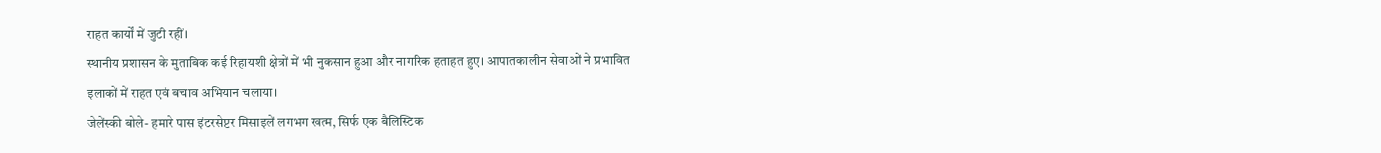राहत कार्यों में जुटी रहीं।
स्थानीय प्रशासन के मुताबिक कई रिहायशी क्षेत्रों में भी नुकसान हुआ और नागरिक हताहत हुए। आपातकालीन सेवाओं ने प्रभावित इलाकों में राहत एवं बचाव अभियान चलाया।
जेलेंस्की बोले- हमारे पास इंटरसेप्टर मिसाइलें लगभग खत्म, सिर्फ एक बैलिस्टिक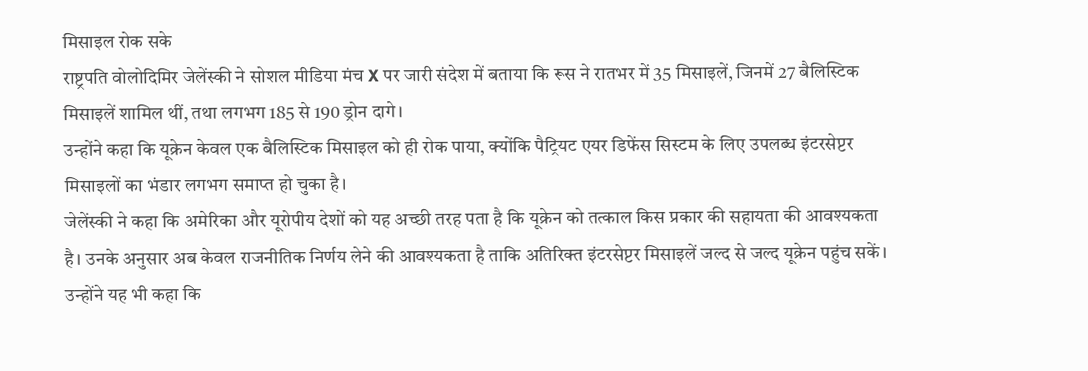मिसाइल रोक सके
राष्ट्रपति वोलोदिमिर जेलेंस्की ने सोशल मीडिया मंच X पर जारी संदेश में बताया कि रूस ने रातभर में 35 मिसाइलें, जिनमें 27 बैलिस्टिक मिसाइलें शामिल थीं, तथा लगभग 185 से 190 ड्रोन दागे।
उन्होंने कहा कि यूक्रेन केवल एक बैलिस्टिक मिसाइल को ही रोक पाया, क्योंकि पैट्रियट एयर डिफेंस सिस्टम के लिए उपलब्ध इंटरसेप्टर मिसाइलों का भंडार लगभग समाप्त हो चुका है।
जेलेंस्की ने कहा कि अमेरिका और यूरोपीय देशों को यह अच्छी तरह पता है कि यूक्रेन को तत्काल किस प्रकार की सहायता की आवश्यकता है। उनके अनुसार अब केवल राजनीतिक निर्णय लेने की आवश्यकता है ताकि अतिरिक्त इंटरसेप्टर मिसाइलें जल्द से जल्द यूक्रेन पहुंच सकें।
उन्होंने यह भी कहा कि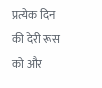प्रत्येक दिन की देरी रूस को और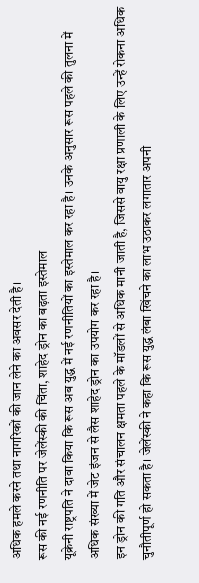अधिक हमले करने तथा नागरिकों की जान लेने का अवसर देती है।
रूस की नई रणनीति पर जेलेंस्की की चिंता, शाहेद ड्रोन का बढ़ता इस्तेमाल
यूक्रेनी राष्ट्रपति ने दावा किया कि रूस अब युद्ध में नई रणनीतियों का इस्तेमाल कर रहा है। उनके अनुसार रूस पहले की तुलना में अधिक संख्या में जेट इंजन से लैस शाहेद ड्रोन का उपयोग कर रहा है।
इन ड्रोन की गति और संचालन क्षमता पहले के मॉडलों से अधिक मानी जाती है, जिससे वायु रक्षा प्रणाली के लिए उन्हें रोकना अधिक चुनौतीपूर्ण हो सकता है। जेलेंस्की ने कहा कि रूस युद्ध लंबा खिंचने का लाभ उठाकर लगातार अपनी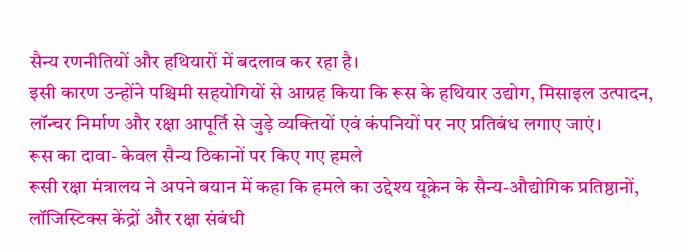सैन्य रणनीतियों और हथियारों में बदलाव कर रहा है।
इसी कारण उन्होंने पश्चिमी सहयोगियों से आग्रह किया कि रूस के हथियार उद्योग, मिसाइल उत्पादन, लॉन्चर निर्माण और रक्षा आपूर्ति से जुड़े व्यक्तियों एवं कंपनियों पर नए प्रतिबंध लगाए जाएं।
रूस का दावा- केवल सैन्य ठिकानों पर किए गए हमले
रूसी रक्षा मंत्रालय ने अपने बयान में कहा कि हमले का उद्देश्य यूक्रेन के सैन्य-औद्योगिक प्रतिष्ठानों, लॉजिस्टिक्स केंद्रों और रक्षा संबंधी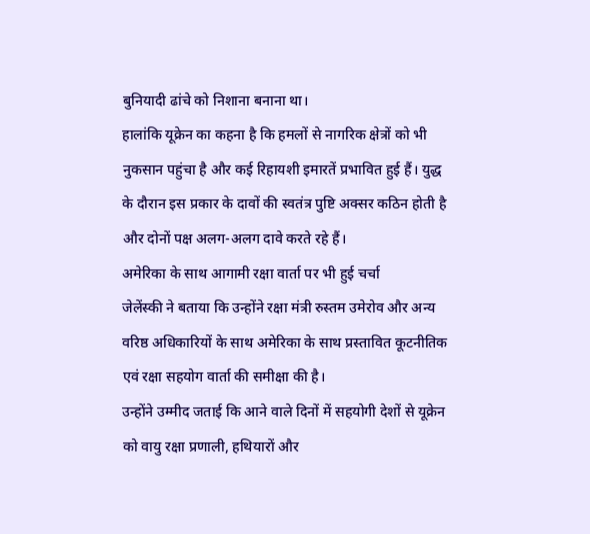बुनियादी ढांचे को निशाना बनाना था।
हालांकि यूक्रेन का कहना है कि हमलों से नागरिक क्षेत्रों को भी नुकसान पहुंचा है और कई रिहायशी इमारतें प्रभावित हुई हैं। युद्ध के दौरान इस प्रकार के दावों की स्वतंत्र पुष्टि अक्सर कठिन होती है और दोनों पक्ष अलग-अलग दावे करते रहे हैं।
अमेरिका के साथ आगामी रक्षा वार्ता पर भी हुई चर्चा
जेलेंस्की ने बताया कि उन्होंने रक्षा मंत्री रुस्तम उमेरोव और अन्य वरिष्ठ अधिकारियों के साथ अमेरिका के साथ प्रस्तावित कूटनीतिक एवं रक्षा सहयोग वार्ता की समीक्षा की है।
उन्होंने उम्मीद जताई कि आने वाले दिनों में सहयोगी देशों से यूक्रेन को वायु रक्षा प्रणाली, हथियारों और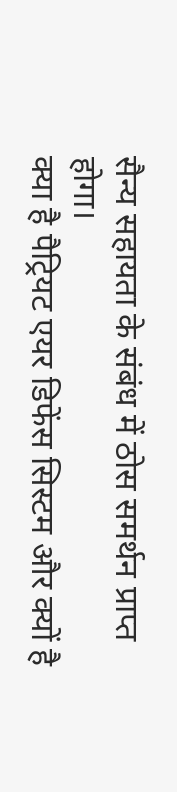सैन्य सहायता के संबंध में ठोस समर्थन प्राप्त होगा।
क्या है पैट्रियट एयर डिफेंस सिस्टम और क्यों है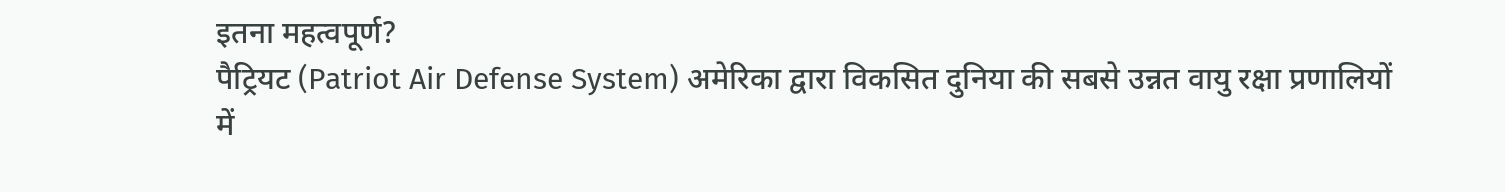इतना महत्वपूर्ण?
पैट्रियट (Patriot Air Defense System) अमेरिका द्वारा विकसित दुनिया की सबसे उन्नत वायु रक्षा प्रणालियों में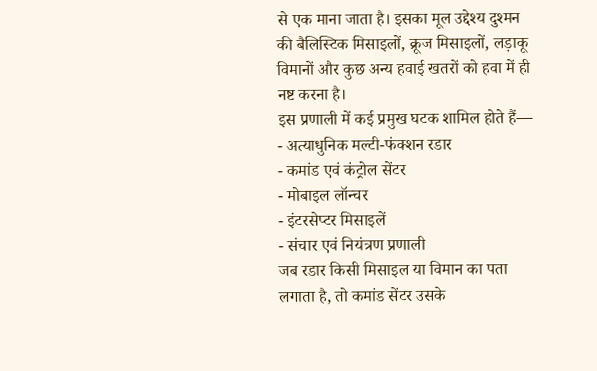से एक माना जाता है। इसका मूल उद्देश्य दुश्मन की बैलिस्टिक मिसाइलों, क्रूज मिसाइलों, लड़ाकू विमानों और कुछ अन्य हवाई खतरों को हवा में ही नष्ट करना है।
इस प्रणाली में कई प्रमुख घटक शामिल होते हैं—
- अत्याधुनिक मल्टी-फंक्शन रडार
- कमांड एवं कंट्रोल सेंटर
- मोबाइल लॉन्चर
- इंटरसेप्टर मिसाइलें
- संचार एवं नियंत्रण प्रणाली
जब रडार किसी मिसाइल या विमान का पता लगाता है, तो कमांड सेंटर उसके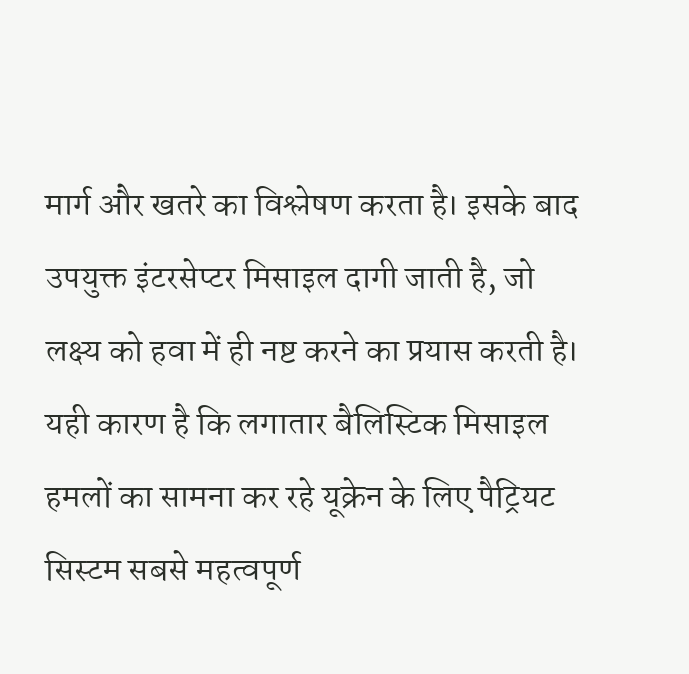मार्ग और खतरे का विश्लेषण करता है। इसके बाद उपयुक्त इंटरसेप्टर मिसाइल दागी जाती है, जो लक्ष्य को हवा में ही नष्ट करने का प्रयास करती है।
यही कारण है कि लगातार बैलिस्टिक मिसाइल हमलों का सामना कर रहे यूक्रेन के लिए पैट्रियट सिस्टम सबसे महत्वपूर्ण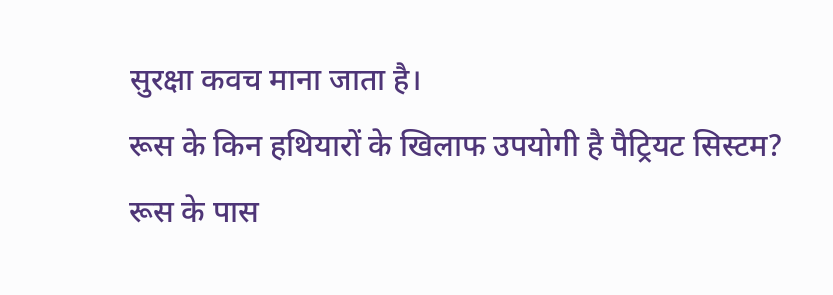सुरक्षा कवच माना जाता है।
रूस के किन हथियारों के खिलाफ उपयोगी है पैट्रियट सिस्टम?
रूस के पास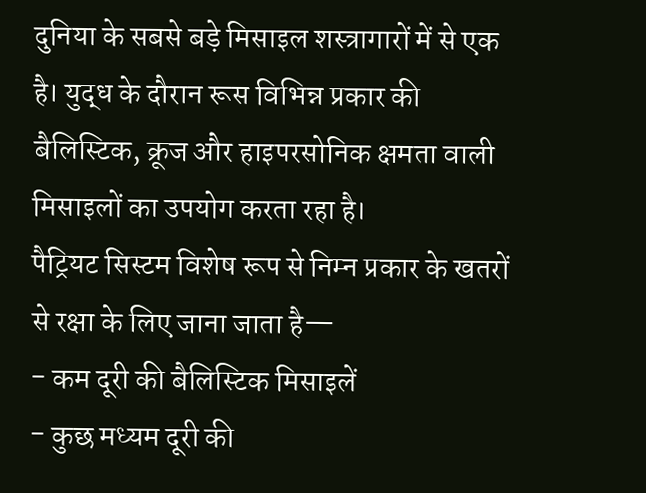दुनिया के सबसे बड़े मिसाइल शस्त्रागारों में से एक है। युद्ध के दौरान रूस विभिन्न प्रकार की बैलिस्टिक, क्रूज और हाइपरसोनिक क्षमता वाली मिसाइलों का उपयोग करता रहा है।
पैट्रियट सिस्टम विशेष रूप से निम्न प्रकार के खतरों से रक्षा के लिए जाना जाता है—
- कम दूरी की बैलिस्टिक मिसाइलें
- कुछ मध्यम दूरी की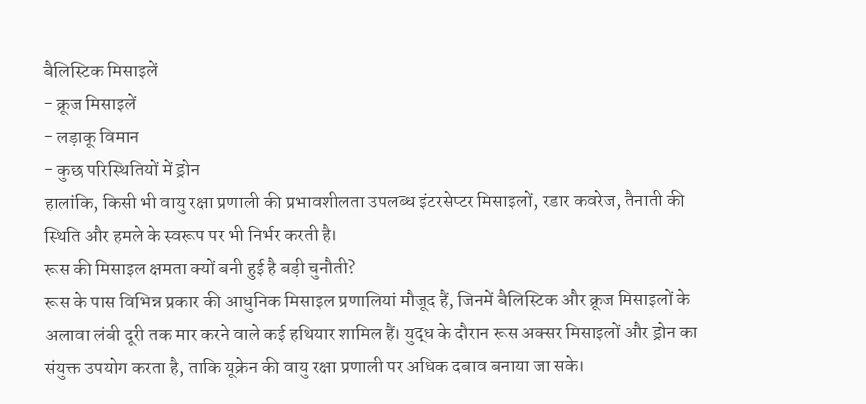बैलिस्टिक मिसाइलें
- क्रूज मिसाइलें
- लड़ाकू विमान
- कुछ परिस्थितियों में ड्रोन
हालांकि, किसी भी वायु रक्षा प्रणाली की प्रभावशीलता उपलब्ध इंटरसेप्टर मिसाइलों, रडार कवरेज, तैनाती की स्थिति और हमले के स्वरूप पर भी निर्भर करती है।
रूस की मिसाइल क्षमता क्यों बनी हुई है बड़ी चुनौती?
रूस के पास विभिन्न प्रकार की आधुनिक मिसाइल प्रणालियां मौजूद हैं, जिनमें बैलिस्टिक और क्रूज मिसाइलों के अलावा लंबी दूरी तक मार करने वाले कई हथियार शामिल हैं। युद्ध के दौरान रूस अक्सर मिसाइलों और ड्रोन का संयुक्त उपयोग करता है, ताकि यूक्रेन की वायु रक्षा प्रणाली पर अधिक दबाव बनाया जा सके।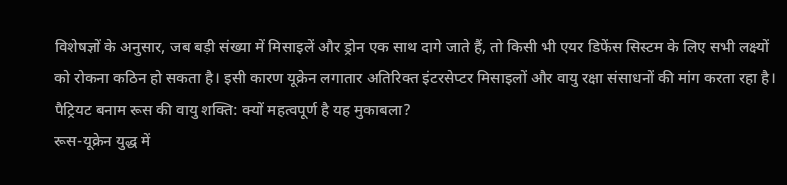विशेषज्ञों के अनुसार, जब बड़ी संख्या में मिसाइलें और ड्रोन एक साथ दागे जाते हैं, तो किसी भी एयर डिफेंस सिस्टम के लिए सभी लक्ष्यों को रोकना कठिन हो सकता है। इसी कारण यूक्रेन लगातार अतिरिक्त इंटरसेप्टर मिसाइलों और वायु रक्षा संसाधनों की मांग करता रहा है।
पैट्रियट बनाम रूस की वायु शक्ति: क्यों महत्वपूर्ण है यह मुकाबला?
रूस-यूक्रेन युद्ध में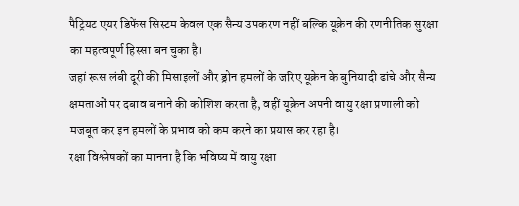पैट्रियट एयर डिफेंस सिस्टम केवल एक सैन्य उपकरण नहीं बल्कि यूक्रेन की रणनीतिक सुरक्षा का महत्वपूर्ण हिस्सा बन चुका है।
जहां रूस लंबी दूरी की मिसाइलों और ड्रोन हमलों के जरिए यूक्रेन के बुनियादी ढांचे और सैन्य क्षमताओं पर दबाव बनाने की कोशिश करता है, वहीं यूक्रेन अपनी वायु रक्षा प्रणाली को मजबूत कर इन हमलों के प्रभाव को कम करने का प्रयास कर रहा है।
रक्षा विश्लेषकों का मानना है कि भविष्य में वायु रक्षा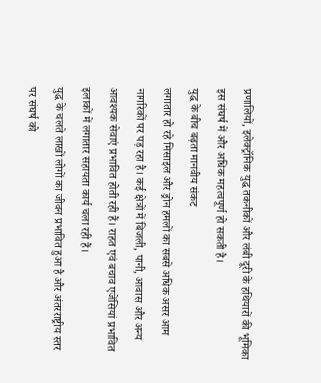प्रणालियों, इलेक्ट्रॉनिक युद्ध तकनीकों और लंबी दूरी के हथियारों की भूमिका इस संघर्ष में और अधिक महत्वपूर्ण हो सकती है।
युद्ध के बीच बढ़ता मानवीय संकट
लगातार हो रहे मिसाइल और ड्रोन हमलों का सबसे अधिक असर आम नागरिकों पर पड़ रहा है। कई क्षेत्रों में बिजली, पानी, आवास और अन्य आवश्यक सेवाएं प्रभावित होती रही हैं। राहत एवं बचाव एजेंसियां प्रभावित इलाकों में लगातार सहायता कार्य चला रही हैं।
युद्ध के चलते लाखों लोगों का जीवन प्रभावित हुआ है और अंतरराष्ट्रीय स्तर पर संघर्ष को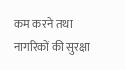कम करने तथा नागरिकों की सुरक्षा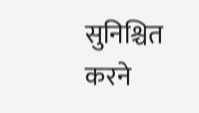सुनिश्चित करने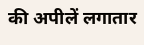की अपीलें लगातार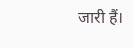जारी हैं।